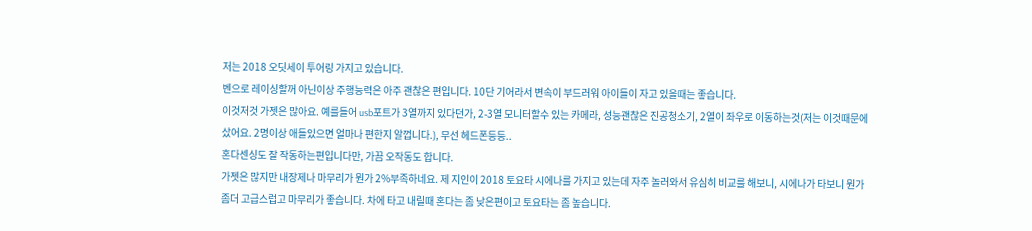저는 2018 오딧세이 투어링 가지고 있습니다.
벤으로 레이싱할꺼 아닌이상 주행능력은 아주 괜찮은 편입니다. 10단 기어라서 변속이 부드러워 아이들이 자고 있을때는 좋습니다.
이것저것 가젯은 많아요. 예를들어 usb포트가 3열까지 있다던가, 2-3열 모니터할수 있는 카메라, 성능괜찮은 진공청소기, 2열이 좌우로 이동하는것(저는 이것때문에 샀어요. 2명이상 애들있으면 얼마나 편한지 알껍니다.), 무선 헤드폰등등..
혼다센싱도 잘 작동하는편입니다만, 가끔 오작동도 합니다.
가젯은 많지만 내장제나 마무리가 뭔가 2%부족하네요. 제 지인이 2018 토요타 시에나를 가지고 있는데 자주 놀러와서 유심히 비교를 해보니, 시에나가 타보니 뭔가 좀더 고급스럽고 마무리가 좋습니다. 차에 타고 내릴때 혼다는 좀 낮은편이고 토요타는 좀 높습니다.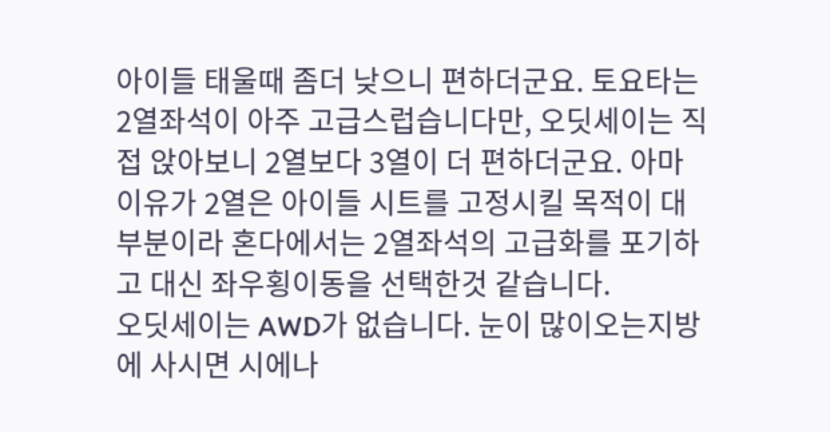아이들 태울때 좀더 낮으니 편하더군요. 토요타는 2열좌석이 아주 고급스럽습니다만, 오딧세이는 직접 앉아보니 2열보다 3열이 더 편하더군요. 아마 이유가 2열은 아이들 시트를 고정시킬 목적이 대부분이라 혼다에서는 2열좌석의 고급화를 포기하고 대신 좌우횡이동을 선택한것 같습니다.
오딧세이는 AWD가 없습니다. 눈이 많이오는지방에 사시면 시에나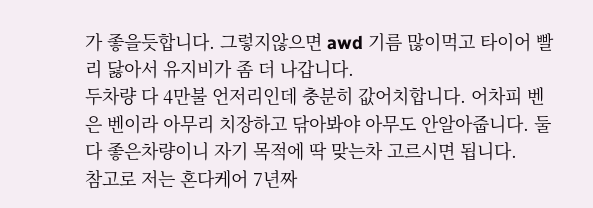가 좋을듯합니다. 그렇지않으면 awd 기름 많이먹고 타이어 빨리 닳아서 유지비가 좀 더 나갑니다.
두차량 다 4만불 언저리인데 충분히 값어치합니다. 어차피 벤은 벤이라 아무리 치장하고 닦아봐야 아무도 안알아줍니다. 둘다 좋은차량이니 자기 목적에 딱 맞는차 고르시면 됩니다.
참고로 저는 혼다케어 7년짜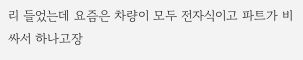리 들었는데 요즘은 차량이 모두 전자식이고 파트가 비싸서 하나고장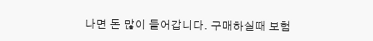나면 돈 많이 들어갑니다. 구매하실때 보험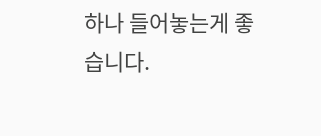하나 들어놓는게 좋습니다.